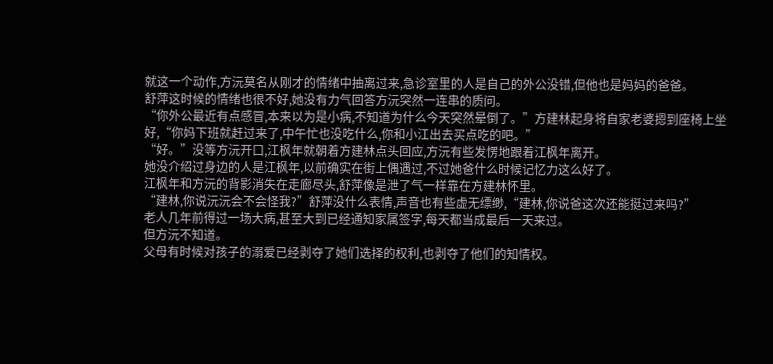就这一个动作,方沅莫名从刚才的情绪中抽离过来,急诊室里的人是自己的外公没错,但他也是妈妈的爸爸。
舒萍这时候的情绪也很不好,她没有力气回答方沅突然一连串的质问。
“你外公最近有点感冒,本来以为是小病,不知道为什么今天突然晕倒了。”方建林起身将自家老婆摁到座椅上坐好,“你妈下班就赶过来了,中午忙也没吃什么,你和小江出去买点吃的吧。”
“好。”没等方沅开口,江枫年就朝着方建林点头回应,方沅有些发愣地跟着江枫年离开。
她没介绍过身边的人是江枫年,以前确实在街上偶遇过,不过她爸什么时候记忆力这么好了。
江枫年和方沅的背影消失在走廊尽头,舒萍像是泄了气一样靠在方建林怀里。
“建林,你说沅沅会不会怪我?”舒萍没什么表情,声音也有些虚无缥缈,“建林,你说爸这次还能挺过来吗?”
老人几年前得过一场大病,甚至大到已经通知家属签字,每天都当成最后一天来过。
但方沅不知道。
父母有时候对孩子的溺爱已经剥夺了她们选择的权利,也剥夺了他们的知情权。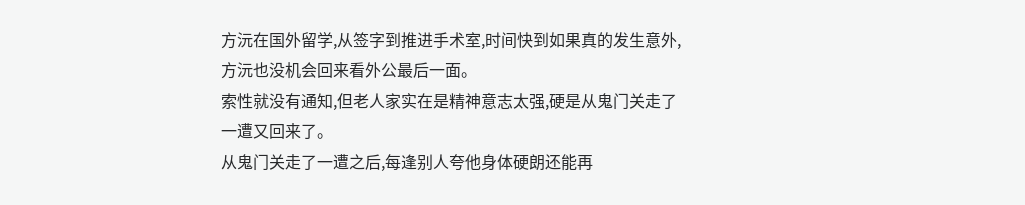方沅在国外留学,从签字到推进手术室,时间快到如果真的发生意外,方沅也没机会回来看外公最后一面。
索性就没有通知,但老人家实在是精神意志太强,硬是从鬼门关走了一遭又回来了。
从鬼门关走了一遭之后,每逢别人夸他身体硬朗还能再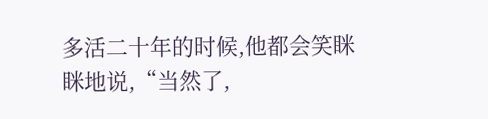多活二十年的时候,他都会笑眯眯地说,“当然了,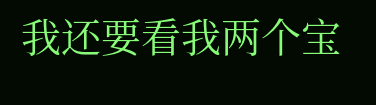我还要看我两个宝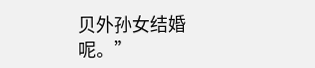贝外孙女结婚呢。”